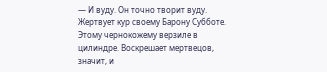— И вуду. Он точно творит вуду. Жертвует кур своему Барону Субботе. Этому чернокожему верзиле в цилиндре. Воскрешает мертвецов, значит, и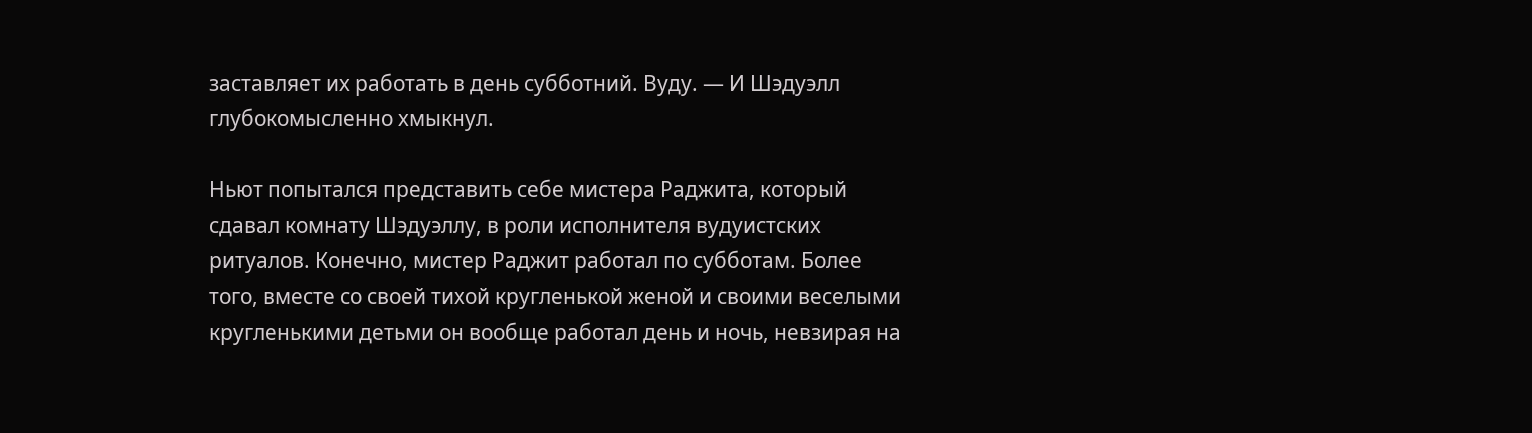заставляет их работать в день субботний. Вуду. — И Шэдуэлл глубокомысленно хмыкнул.

Ньют попытался представить себе мистера Раджита, который сдавал комнату Шэдуэллу, в роли исполнителя вудуистских ритуалов. Конечно, мистер Раджит работал по субботам. Более того, вместе со своей тихой кругленькой женой и своими веселыми кругленькими детьми он вообще работал день и ночь, невзирая на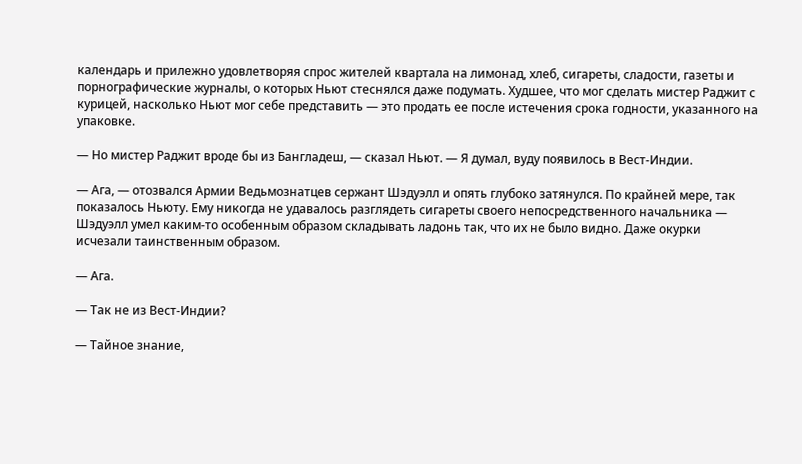календарь и прилежно удовлетворяя спрос жителей квартала на лимонад, хлеб, сигареты, сладости, газеты и порнографические журналы, о которых Ньют стеснялся даже подумать. Худшее, что мог сделать мистер Раджит с курицей, насколько Ньют мог себе представить — это продать ее после истечения срока годности, указанного на упаковке.

— Но мистер Раджит вроде бы из Бангладеш, — сказал Ньют. — Я думал, вуду появилось в Вест-Индии.

— Ага, — отозвался Армии Ведьмознатцев сержант Шэдуэлл и опять глубоко затянулся. По крайней мере, так показалось Ньюту. Ему никогда не удавалось разглядеть сигареты своего непосредственного начальника — Шэдуэлл умел каким-то особенным образом складывать ладонь так, что их не было видно. Даже окурки исчезали таинственным образом.

— Ага.

— Так не из Вест-Индии?

— Тайное знание,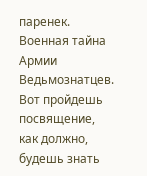паренек. Военная тайна Армии Ведьмознатцев. Вот пройдешь посвящение, как должно, будешь знать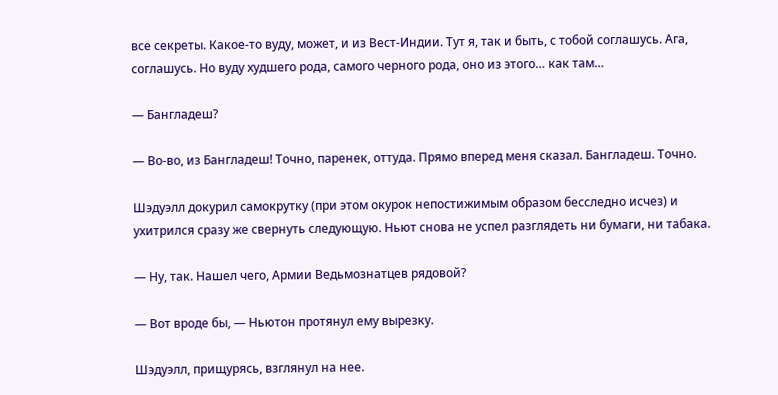все секреты. Какое-то вуду, может, и из Вест-Индии. Тут я, так и быть, с тобой соглашусь. Ага, соглашусь. Но вуду худшего рода, самого черного рода, оно из этого… как там…

— Бангладеш?

— Во-во, из Бангладеш! Точно, паренек, оттуда. Прямо вперед меня сказал. Бангладеш. Точно.

Шэдуэлл докурил самокрутку (при этом окурок непостижимым образом бесследно исчез) и ухитрился сразу же свернуть следующую. Ньют снова не успел разглядеть ни бумаги, ни табака.

— Ну, так. Нашел чего, Армии Ведьмознатцев рядовой?

— Вот вроде бы, — Ньютон протянул ему вырезку.

Шэдуэлл, прищурясь, взглянул на нее.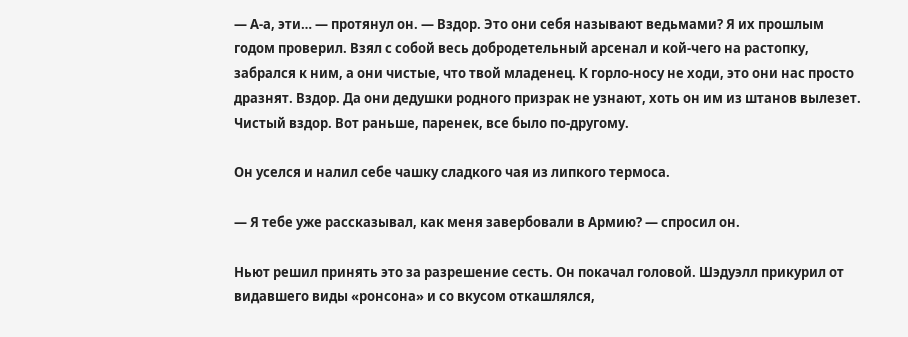— А-а, эти… — протянул он. — Вздор. Это они себя называют ведьмами? Я их прошлым годом проверил. Взял с собой весь добродетельный арсенал и кой-чего на растопку, забрался к ним, а они чистые, что твой младенец. К горло-носу не ходи, это они нас просто дразнят. Вздор. Да они дедушки родного призрак не узнают, хоть он им из штанов вылезет. Чистый вздор. Вот раньше, паренек, все было по-другому.

Он уселся и налил себе чашку сладкого чая из липкого термоса.

— Я тебе уже рассказывал, как меня завербовали в Армию? — спросил он.

Ньют решил принять это за разрешение сесть. Он покачал головой. Шэдуэлл прикурил от видавшего виды «ронсона» и со вкусом откашлялся,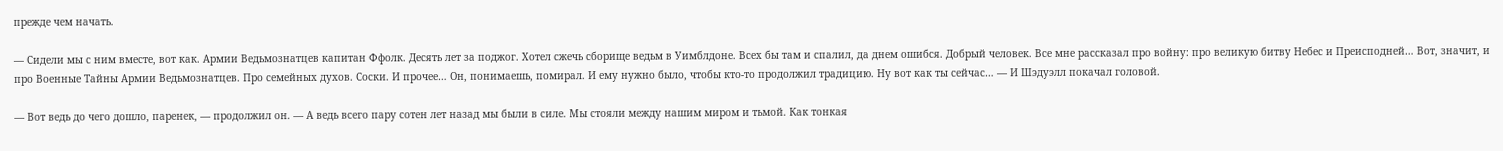прежде чем начать.

— Сидели мы с ним вместе, вот как. Армии Ведьмознатцев капитан Ффолк. Десять лет за поджог. Хотел сжечь сборище ведьм в Уимблдоне. Всех бы там и спалил, да днем ошибся. Добрый человек. Все мне рассказал про войну: про великую битву Небес и Преисподней… Вот, значит, и про Военные Тайны Армии Ведьмознатцев. Про семейных духов. Соски. И прочее… Он, понимаешь, помирал. И ему нужно было, чтобы кто-то продолжил традицию. Ну вот как ты сейчас… — И Шэдуэлл покачал головой.

— Вот ведь до чего дошло, паренек, — продолжил он. — А ведь всего пару сотен лет назад мы были в силе. Мы стояли между нашим миром и тьмой. Как тонкая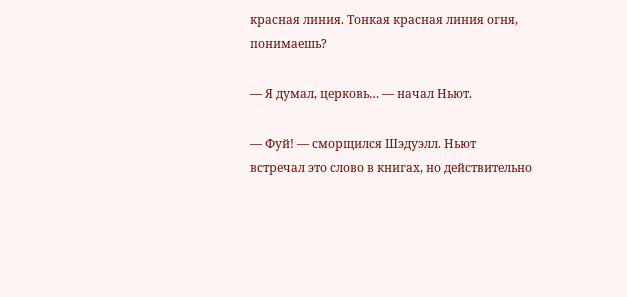красная линия. Тонкая красная линия огня, понимаешь?

— Я думал, церковь… — начал Ньют.

— Фуй! — сморщился Шэдуэлл. Ньют встречал это слово в книгах, но действительно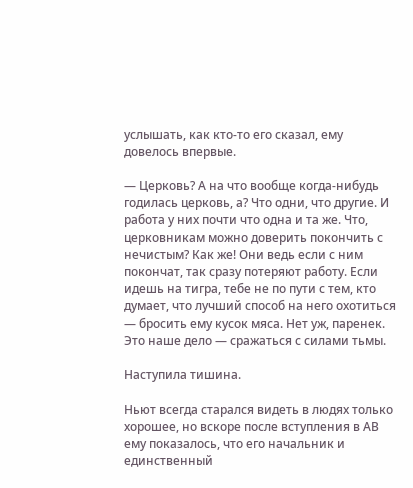услышать, как кто-то его сказал, ему довелось впервые.

— Церковь? А на что вообще когда-нибудь годилась церковь, а? Что одни, что другие. И работа у них почти что одна и та же. Что, церковникам можно доверить покончить с нечистым? Как же! Они ведь если с ним покончат, так сразу потеряют работу. Если идешь на тигра, тебе не по пути с тем, кто думает, что лучший способ на него охотиться — бросить ему кусок мяса. Нет уж, паренек. Это наше дело — сражаться с силами тьмы.

Наступила тишина.

Ньют всегда старался видеть в людях только хорошее, но вскоре после вступления в АВ ему показалось, что его начальник и единственный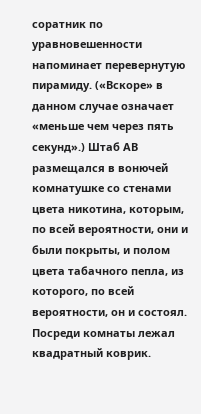соратник по уравновешенности напоминает перевернутую пирамиду. («Вскоре» в данном случае означает «меньше чем через пять секунд».) Штаб АВ размещался в вонючей комнатушке со стенами цвета никотина, которым, по всей вероятности, они и были покрыты, и полом цвета табачного пепла, из которого, по всей вероятности, он и состоял. Посреди комнаты лежал квадратный коврик.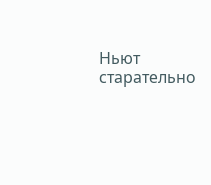Ньют старательно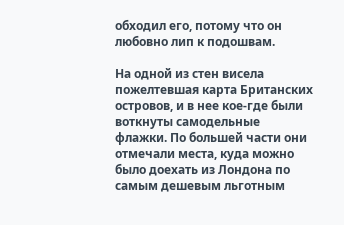обходил его, потому что он любовно лип к подошвам.

На одной из стен висела пожелтевшая карта Британских островов, и в нее кое-где были воткнуты самодельные флажки. По большей части они отмечали места, куда можно было доехать из Лондона по самым дешевым льготным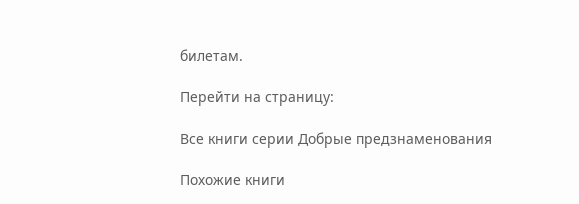билетам.

Перейти на страницу:

Все книги серии Добрые предзнаменования

Похожие книги